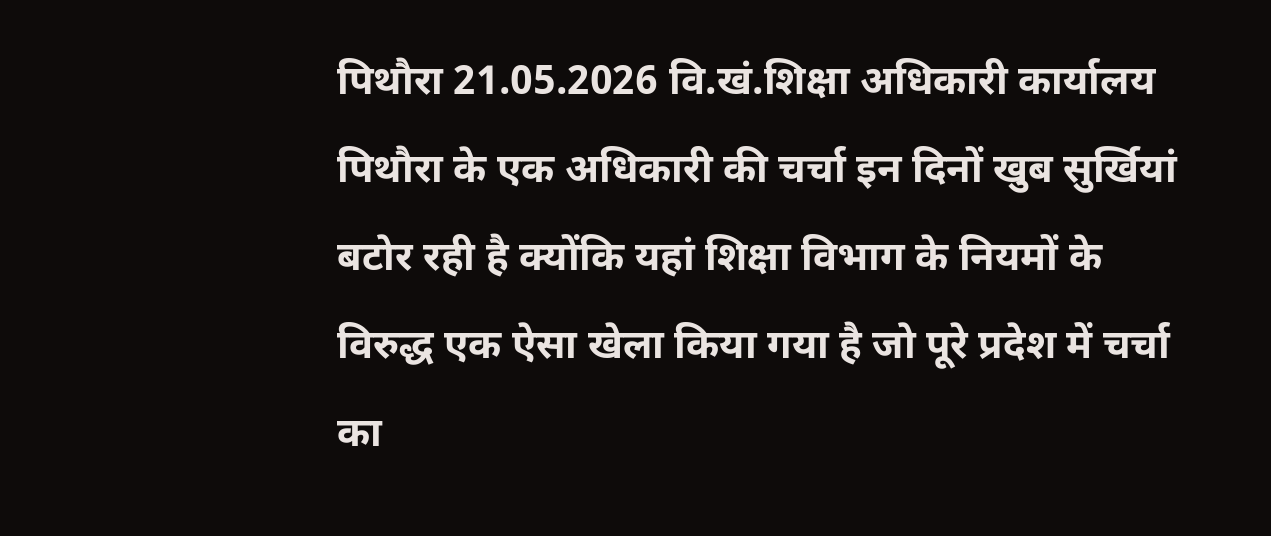पिथौरा 21.05.2026 वि.खं.शिक्षा अधिकारी कार्यालय पिथौरा के एक अधिकारी की चर्चा इन दिनों खुब सुर्खियां बटोर रही है क्योंकि यहां शिक्षा विभाग के नियमों के विरुद्ध एक ऐसा खेला किया गया है जो पूरे प्रदेश में चर्चा का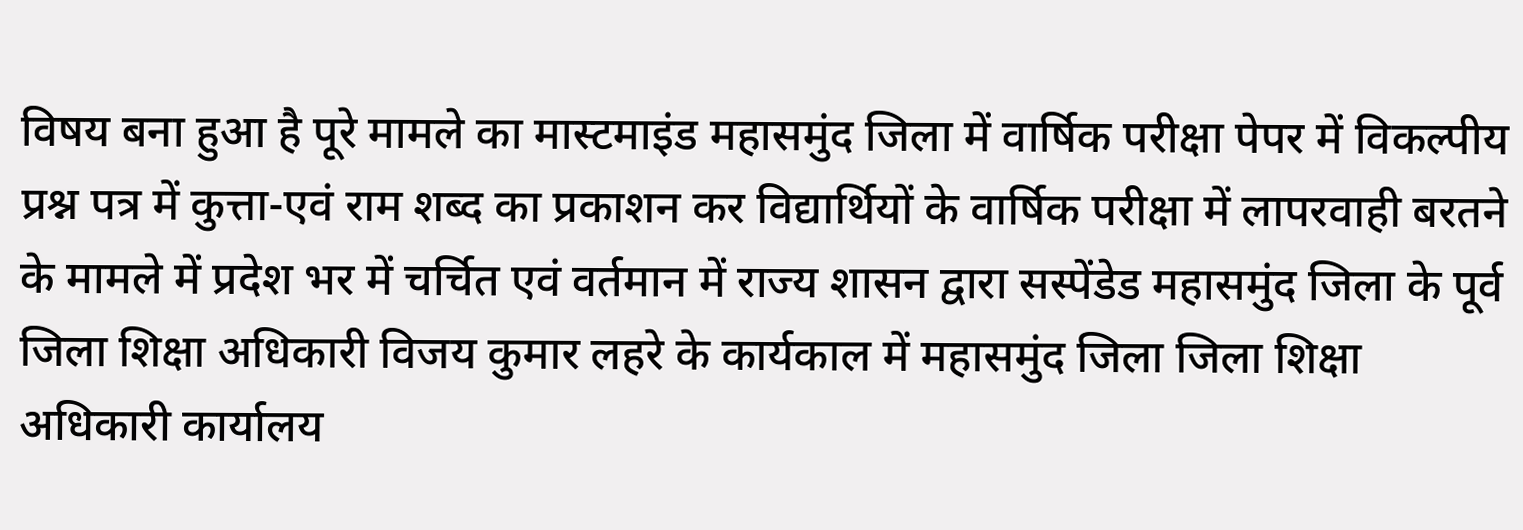विषय बना हुआ है पूरे मामले का मास्टमाइंड महासमुंद जिला में वार्षिक परीक्षा पेपर में विकल्पीय प्रश्न पत्र में कुत्ता-एवं राम शब्द का प्रकाशन कर विद्यार्थियों के वार्षिक परीक्षा में लापरवाही बरतने के मामले में प्रदेश भर में चर्चित एवं वर्तमान में राज्य शासन द्वारा सस्पेंडेड महासमुंद जिला के पूर्व जिला शिक्षा अधिकारी विजय कुमार लहरे के कार्यकाल में महासमुंद जिला जिला शिक्षा अधिकारी कार्यालय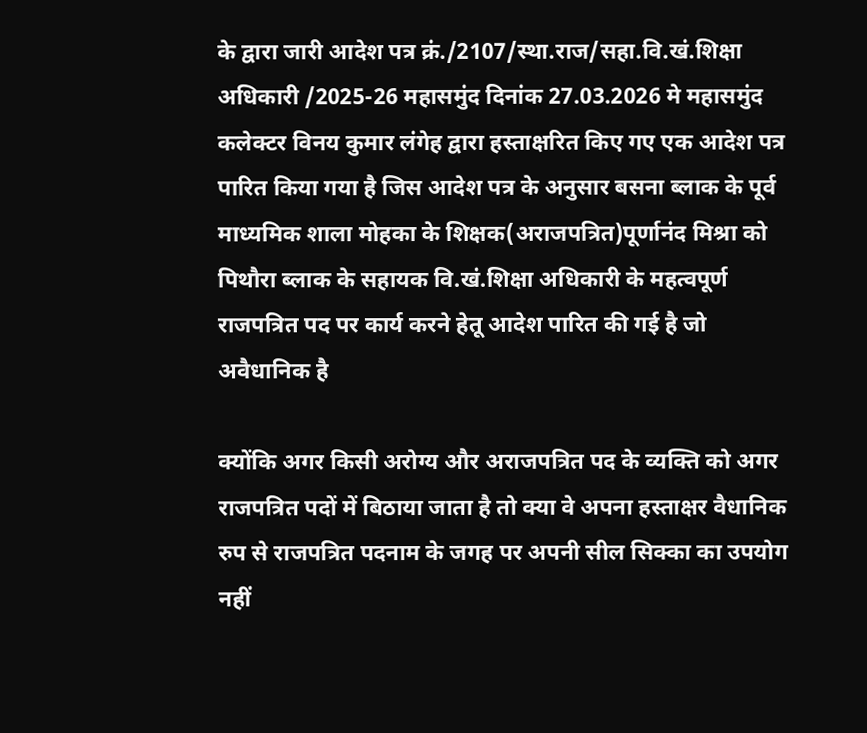के द्वारा जारी आदेश पत्र क्रं./2107/स्था.राज/सहा.वि.खं.शिक्षा अधिकारी /2025-26 महासमुंद दिनांक 27.03.2026 मे महासमुंद कलेक्टर विनय कुमार लंगेह द्वारा हस्ताक्षरित किए गए एक आदेश पत्र पारित किया गया है जिस आदेश पत्र के अनुसार बसना ब्लाक के पूर्व माध्यमिक शाला मोहका के शिक्षक(अराजपत्रित)पूर्णानंद मिश्रा को पिथौरा ब्लाक के सहायक वि.खं.शिक्षा अधिकारी के महत्वपूर्ण राजपत्रित पद पर कार्य करने हेतू आदेश पारित की गई है जो अवैधानिक है

क्योंकि अगर किसी अरोग्य और अराजपत्रित पद के व्यक्ति को अगर राजपत्रित पदों में बिठाया जाता है तो क्या वे अपना हस्ताक्षर वैधानिक रुप से राजपत्रित पदनाम के जगह पर अपनी सील सिक्का का उपयोग नहीं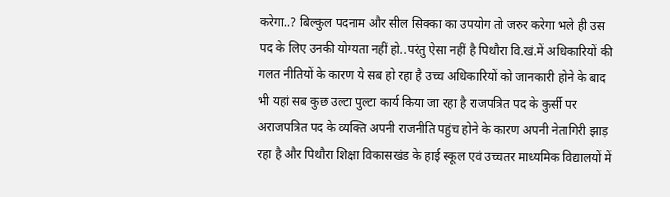करेगा..? बिल्कुल पदनाम और सील सिक्का का उपयोग तो जरुर करेगा भले ही उस पद के लिए उनकी योग्यता नहीं हो..परंतु ऐसा नहीं है पिथौरा वि.खं.में अधिकारियों की गलत नीतियों के कारण ये सब हो रहा है उच्च अधिकारियों को जानकारी होने के बाद भी यहां सब कुछ उल्टा पुल्टा कार्य किया जा रहा है राजपत्रित पद के कुर्सी पर अराजपत्रित पद के व्यक्ति अपनी राजनीति पहुंच होने के कारण अपनी नेतागिरी झाड़ रहा है और पिथौरा शिक्षा विकासखंड के हाई स्कूल एवं उच्चतर माध्यमिक विद्यालयों में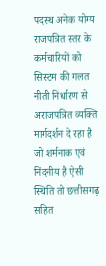पदस्थ अनेक योग्य राजपत्रित स्तर के कर्मचारियों को सिस्टम की गलत नीती निर्धारण से अराजपत्रित व्यक्ति मार्गदर्शन दे रहा है जो शर्मनाक एवं निंदनीय है ऐसी स्थिति तो छत्तीसगढ़ सहित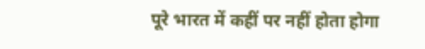पूरे भारत में कहीं पर नहीं होता होगा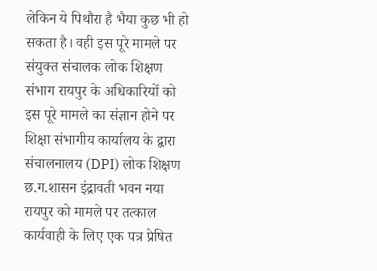लेकिन ये पिथौरा है भैया कुछ भी हो सकता है। वही इस पूरे मामले पर संयुक्त संचालक लोक शिक्षण संभाग रायपुर के अधिकारियों को इस पूरे मामले का संज्ञान होने पर शिक्षा संभागीय कार्यालय के द्वारा संचालनालय (DPI) लोक शिक्षण छ.ग.शासन इंद्रावती भवन नया रायपुर को मामले पर तत्काल कार्यवाही के लिए एक पत्र प्रेषित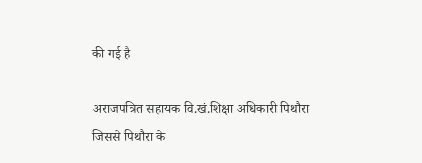की गई है

अराजपत्रित सहायक वि.खं.शिक्षा अधिकारी पिथौरा
जिससे पिथौरा के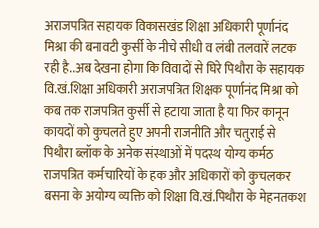अराजपत्रित सहायक विकासखंड शिक्षा अधिकारी पूर्णानंद मिश्रा की बनावटी कुर्सी के नीचे सीधी व लंबी तलवारें लटक रही है..अब देखना होगा कि विवादों से घिरे पिथौरा के सहायक वि.खं.शिक्षा अधिकारी अराजपत्रित शिक्षक पूर्णानंद मिश्रा को कब तक राजपत्रित कुर्सी से हटाया जाता है या फिर कानून कायदों को कुचलते हुए अपनी राजनीति और चतुराई से पिथौरा ब्लॉक के अनेक संस्थाओं में पदस्थ योग्य कर्मठ राजपत्रित कर्मचारियों के हक और अधिकारों को कुचलकर बसना के अयोग्य व्यक्ति को शिक्षा वि.खं.पिथौरा के मेहनतकश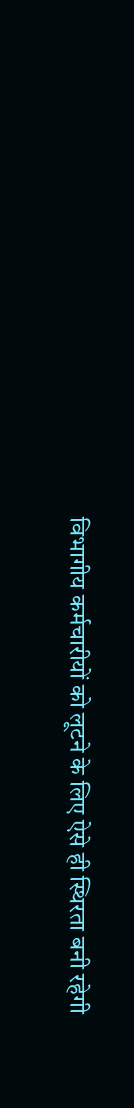विभागीय कर्मचारीयों को लूटने के लिए ऐसे ही स्थिरता बनी रहेगी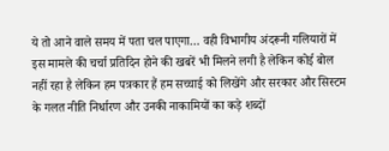ये तो आने वाले समय में पता चल पाएगा… वही विभागीय अंदरूनी गलियारों में इस मामले की चर्चा प्रतिदिन होने की खबरें भी मिलने लगी है लेकिन कोई बोल नहीं रहा है लेकिन हम पत्रकार हैं हम सच्चाई को लिखेंगे और सरकार और सिस्टम के गलत नीति निर्धारण और उनकी नाकामियों का कड़े शब्दों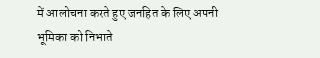में आलोचना करते हुए जनहित के लिए अपनी भूमिका को निभाते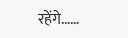रहेंगे……